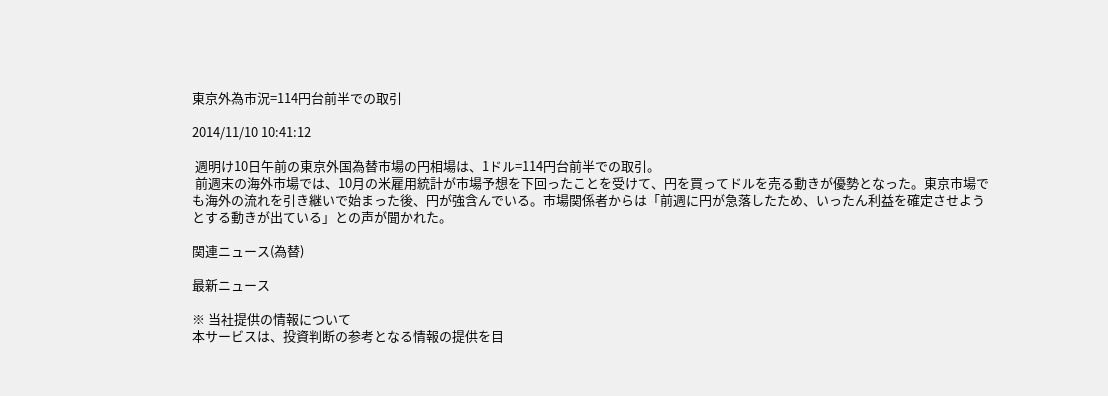東京外為市況=114円台前半での取引

2014/11/10 10:41:12

 週明け10日午前の東京外国為替市場の円相場は、1ドル=114円台前半での取引。
 前週末の海外市場では、10月の米雇用統計が市場予想を下回ったことを受けて、円を買ってドルを売る動きが優勢となった。東京市場でも海外の流れを引き継いで始まった後、円が強含んでいる。市場関係者からは「前週に円が急落したため、いったん利益を確定させようとする動きが出ている」との声が聞かれた。

関連ニュース(為替)

最新ニュース

※ 当社提供の情報について
本サービスは、投資判断の参考となる情報の提供を目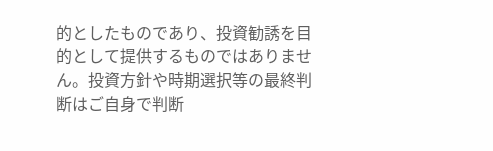的としたものであり、投資勧誘を目的として提供するものではありません。投資方針や時期選択等の最終判断はご自身で判断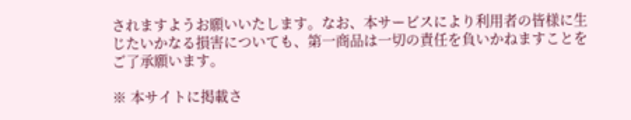されますようお願いいたします。なお、本サービスにより利用者の皆様に生じたいかなる損害についても、第一商品は一切の責任を負いかねますことをご了承願います。

※ 本サイトに掲載さ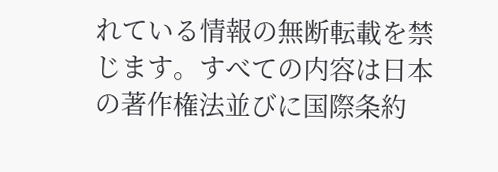れている情報の無断転載を禁じます。すべての内容は日本の著作権法並びに国際条約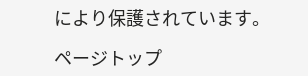により保護されています。

ページトップ